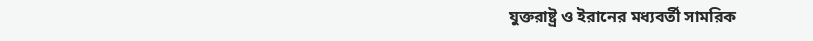যুক্তরাষ্ট্র ও ইরানের মধ্যবর্তী সামরিক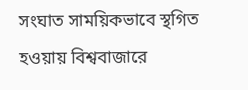সংঘাত সাময়িকভাবে স্থগিত হওয়ায় বিশ্ববাজারে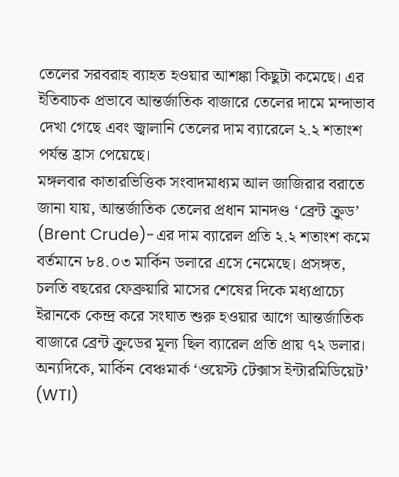তেলের সরবরাহ ব্যাহত হওয়ার আশঙ্কা কিছুটা কমেছে। এর ইতিবাচক প্রভাবে আন্তর্জাতিক বাজারে তেলের দামে মন্দাভাব দেখা গেছে এবং জ্বালানি তেলের দাম ব্যারেলে ২.২ শতাংশ পর্যন্ত হ্রাস পেয়েছে।
মঙ্গলবার কাতারভিত্তিক সংবাদমাধ্যম আল জাজিরার বরাতে জানা যায়, আন্তর্জাতিক তেলের প্রধান মানদণ্ড ‘ব্রেন্ট ক্রুড’ (Brent Crude)-এর দাম ব্যারেল প্রতি ২.২ শতাংশ কমে বর্তমানে ৮৪.০৩ মার্কিন ডলারে এসে নেমেছে। প্রসঙ্গত, চলতি বছরের ফেব্রুয়ারি মাসের শেষের দিকে মধ্যপ্রাচ্যে ইরানকে কেন্দ্র করে সংঘাত শুরু হওয়ার আগে আন্তর্জাতিক বাজারে ব্রেন্ট ক্রুডের মূল্য ছিল ব্যারেল প্রতি প্রায় ৭২ ডলার।
অন্যদিকে, মার্কিন বেঞ্চমার্ক ‘ওয়েস্ট টেক্সাস ইন্টারমিডিয়েট’ (WTI)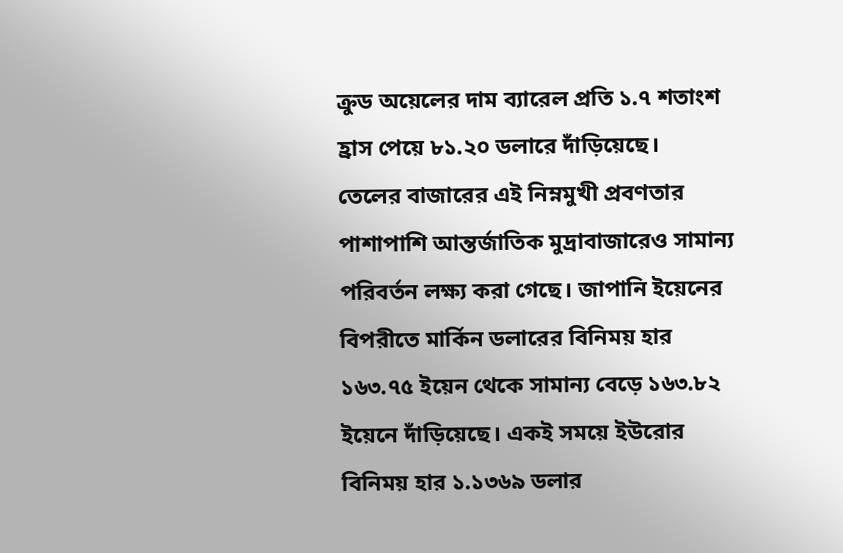ক্রুড অয়েলের দাম ব্যারেল প্রতি ১.৭ শতাংশ হ্রাস পেয়ে ৮১.২০ ডলারে দাঁড়িয়েছে।
তেলের বাজারের এই নিম্নমুখী প্রবণতার পাশাপাশি আন্তর্জাতিক মুদ্রাবাজারেও সামান্য পরিবর্তন লক্ষ্য করা গেছে। জাপানি ইয়েনের বিপরীতে মার্কিন ডলারের বিনিময় হার ১৬৩.৭৫ ইয়েন থেকে সামান্য বেড়ে ১৬৩.৮২ ইয়েনে দাঁড়িয়েছে। একই সময়ে ইউরোর বিনিময় হার ১.১৩৬৯ ডলার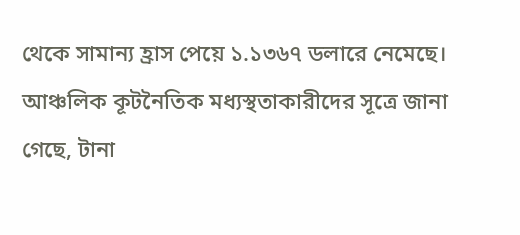থেকে সামান্য হ্রাস পেয়ে ১.১৩৬৭ ডলারে নেমেছে।
আঞ্চলিক কূটনৈতিক মধ্যস্থতাকারীদের সূত্রে জানা গেছে, টানা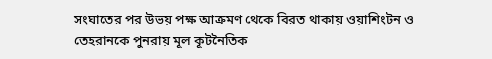সংঘাতের পর উভয় পক্ষ আক্রমণ থেকে বিরত থাকায় ওয়াশিংটন ও তেহরানকে পুনরায় মূল কূটনৈতিক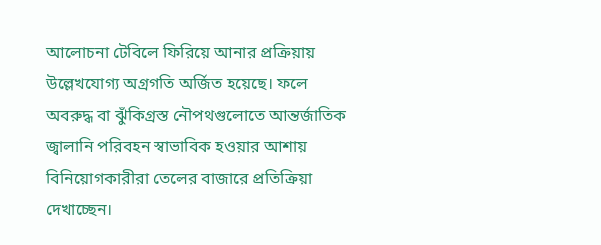আলোচনা টেবিলে ফিরিয়ে আনার প্রক্রিয়ায় উল্লেখযোগ্য অগ্রগতি অর্জিত হয়েছে। ফলে অবরুদ্ধ বা ঝুঁকিগ্রস্ত নৌপথগুলোতে আন্তর্জাতিক জ্বালানি পরিবহন স্বাভাবিক হওয়ার আশায় বিনিয়োগকারীরা তেলের বাজারে প্রতিক্রিয়া দেখাচ্ছেন।